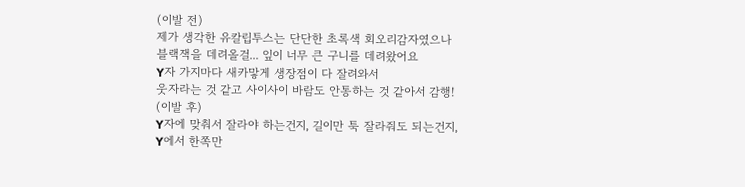(이발 전)
제가 생각한 유칼립투스는 단단한 초록색 회오리감자였으나
블랙잭을 데려올걸... 잎이 너무 큰 구니를 데려왔어요
Y자 가지마다 새카맣게 생장점이 다 잘려와서
웃자라는 것 같고 사이사이 바람도 안통하는 것 같아서 감행!
(이발 후)
Y자에 맞춰서 잘라야 하는건지, 길이만 툭 잘라줘도 되는건지,
Y에서 한쪽만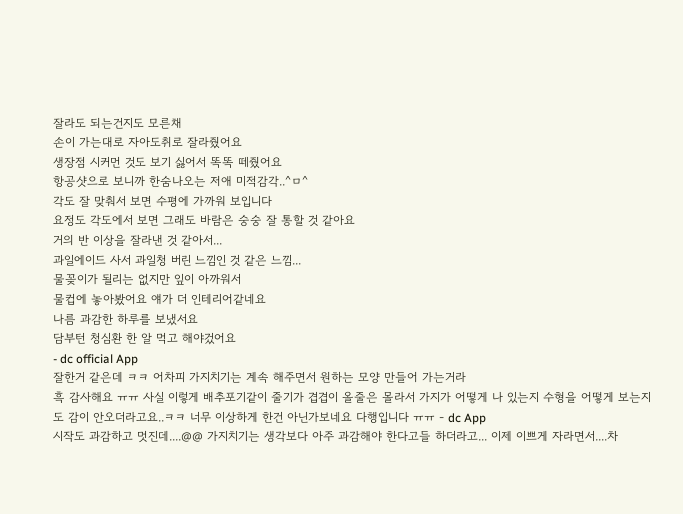잘라도 되는건지도 모른채
손이 가는대로 자아도취로 잘라줬어요
생장점 시커먼 것도 보기 싫어서 똑똑 떼줬어요
항공샷으로 보니까 한숨나오는 저애 미적감각..^ㅁ^
각도 잘 맞춰서 보면 수평에 가까워 보입니다
요정도 각도에서 보면 그래도 바람은 숭숭 잘 통할 것 같아요
거의 반 이상을 잘라낸 것 같아서...
과일에이드 사서 과일청 버린 느낌인 것 같은 느낌...
물꽂이가 될리는 없지만 잎이 아까워서
물컵에 놓아봤어요 얘가 더 인테리어같네요
나름 과감한 하루를 보냈서요
담부턴 청심환 한 알 먹고 해야겄어요
- dc official App
잘한거 같은데 ㅋㅋ 어차피 가지치기는 계속 해주면서 원하는 모양 만들어 가는거라
흑 감사해요 ㅠㅠ 사실 이렇게 배추포기같이 줄기가 겹겹이 올줄은 몰라서 가지가 어떻게 나 있는지 수형을 어떻게 보는지도 감이 안오더라고요..ㅋㅋ 너무 이상하게 한건 아닌가보네요 다행입니다 ㅠㅠ - dc App
시작도 과감하고 멋진데....@@ 가지치기는 생각보다 아주 과감해야 한다고들 하더라고... 이제 이쁘게 자라면서....차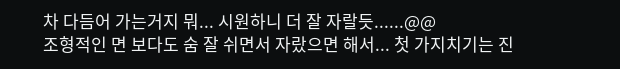차 다듬어 가는거지 뭐... 시원하니 더 잘 자랄듯......@@
조형적인 면 보다도 숨 잘 쉬면서 자랐으면 해서... 첫 가지치기는 진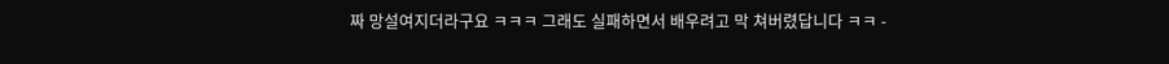짜 망설여지더라구요 ㅋㅋㅋ 그래도 실패하면서 배우려고 막 쳐버렸답니다 ㅋㅋ -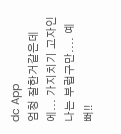dc App
엄청 잘한거같은데에... 가지치기 고자인 나는 부럽구만.... 예뻐!!